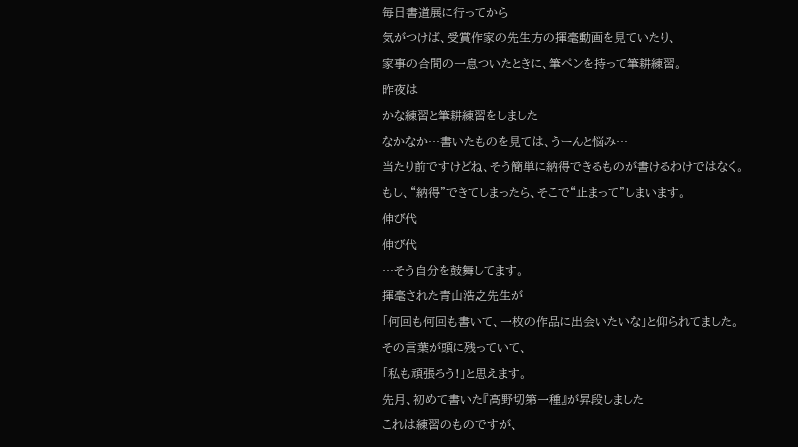毎日書道展に行ってから
気がつけば、受賞作家の先生方の揮毫動画を見ていたり、
家事の合間の一息ついたときに、筆ペンを持って筆耕練習。
昨夜は
かな練習と筆耕練習をしました
なかなか…書いたものを見ては、うーんと悩み…
当たり前ですけどね、そう簡単に納得できるものが書けるわけではなく。
もし、“納得”できてしまったら、そこで“止まって”しまいます。
伸び代
伸び代
…そう自分を鼓舞してます。
揮毫された青山浩之先生が
「何回も何回も書いて、一枚の作品に出会いたいな」と仰られてました。
その言葉が頭に残っていて、
「私も頑張ろう!」と思えます。
先月、初めて書いた『高野切第一種』が昇段しました
これは練習のものですが、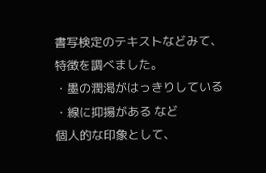書写検定のテキストなどみて、特徴を調べました。
・墨の潤渇がはっきりしている
・線に抑揚がある など
個人的な印象として、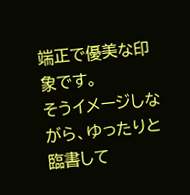端正で優美な印象です。
そうイメージしながら、ゆったりと臨書して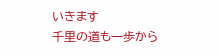いきます
千里の道も一歩から